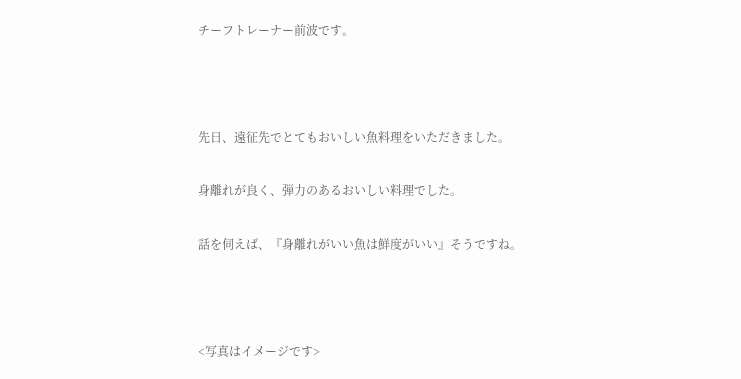チーフトレーナー前波です。



先日、遠征先でとてもおいしい魚料理をいただきました。

身離れが良く、弾力のあるおいしい料理でした。

話を伺えば、『身離れがいい魚は鮮度がいい』そうですね。



<写真はイメージです>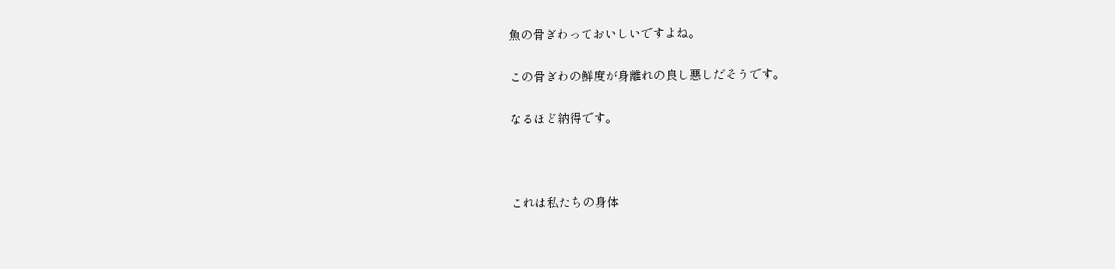魚の骨ぎわっておいしいですよね。

この骨ぎわの鮮度が身離れの良し悪しだそうです。

なるほど納得です。



これは私たちの身体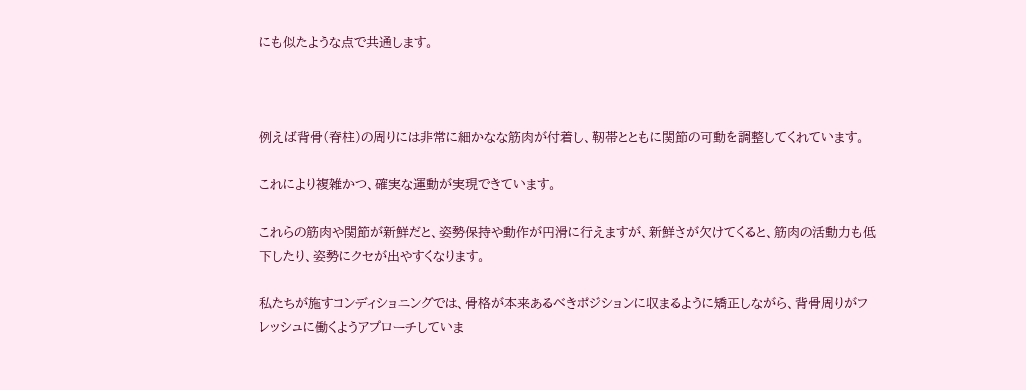にも似たような点で共通します。



例えば背骨(脊柱)の周りには非常に細かなな筋肉が付着し、靭帯とともに関節の可動を調整してくれています。

これにより複雑かつ、確実な運動が実現できています。

これらの筋肉や関節が新鮮だと、姿勢保持や動作が円滑に行えますが、新鮮さが欠けてくると、筋肉の活動力も低下したり、姿勢にクセが出やすくなります。

私たちが施すコンディショニングでは、骨格が本来あるべきポジションに収まるように矯正しながら、背骨周りがフレッシュに働くようアプローチしていま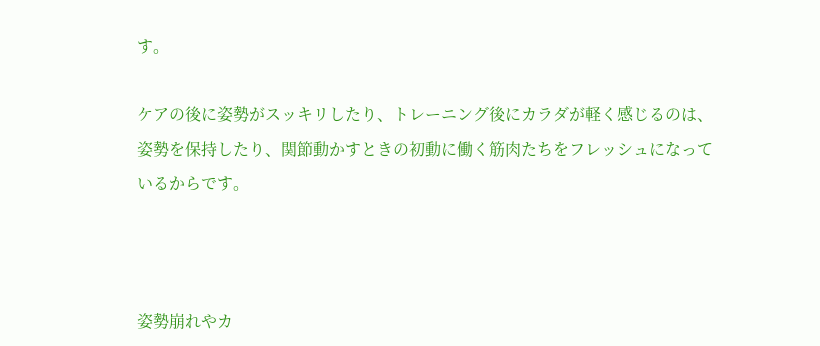す。

ケアの後に姿勢がスッキリしたり、トレーニング後にカラダが軽く感じるのは、姿勢を保持したり、関節動かすときの初動に働く筋肉たちをフレッシュになっているからです。



姿勢崩れやカ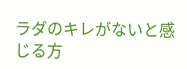ラダのキレがないと感じる方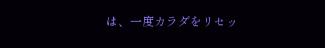は、一度カラダをリセッ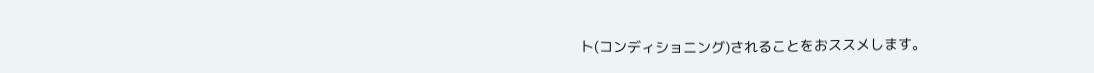ト(コンディショニング)されることをおススメします。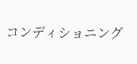コンディショニング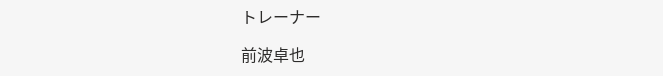トレーナー

前波卓也